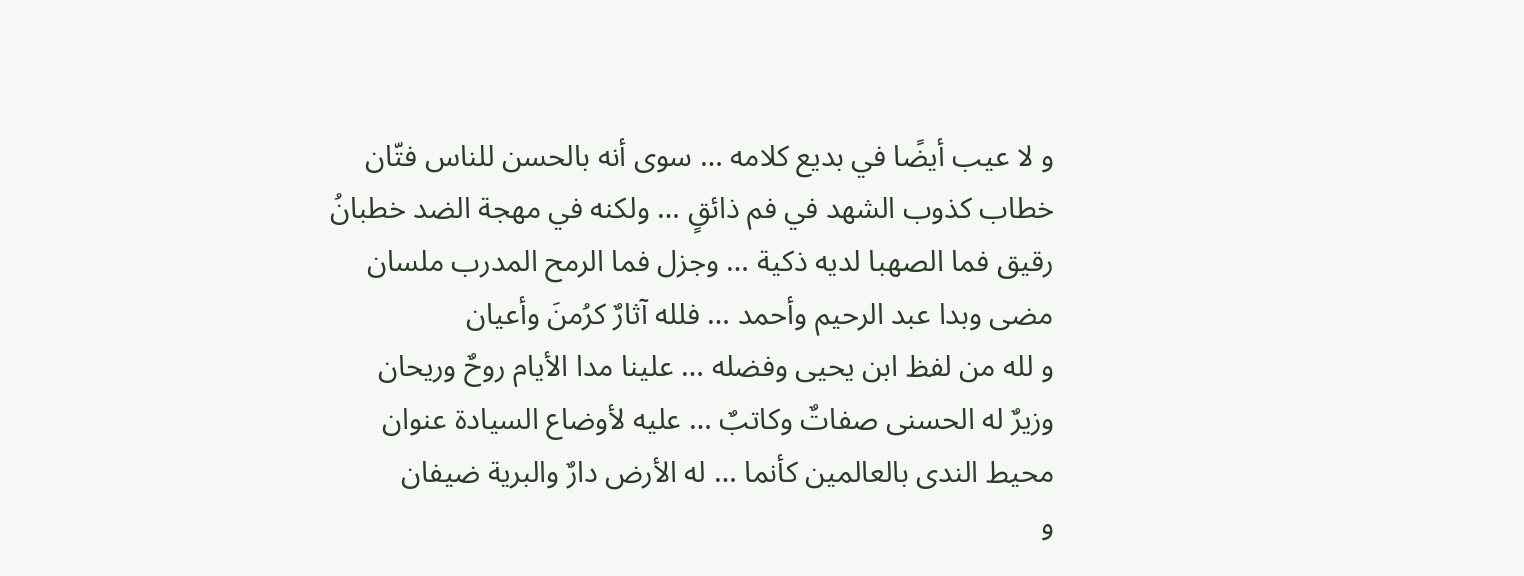و لا عيب أيضًا في بديع كلامه … سوى أنه بالحسن للناس فتّان
خطاب كذوب الشهد في فم ذائقٍ … ولكنه في مهجة الضد خطبانُ
رقيق فما الصهبا لديه ذكية … وجزل فما الرمح المدرب ملسان
مضى وبدا عبد الرحيم وأحمد … فلله آثارٌ كرُمنَ وأعيان
و لله من لفظ ابن يحيى وفضله … علينا مدا الأيام روحٌ وريحان
وزيرٌ له الحسنى صفاتٌ وكاتبٌ … عليه لأوضاع السيادة عنوان
محيط الندى بالعالمين كأنما … له الأرض دارٌ والبرية ضيفان
و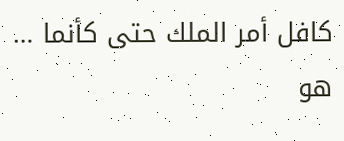كافل أمر الملك حتى كأنما … هو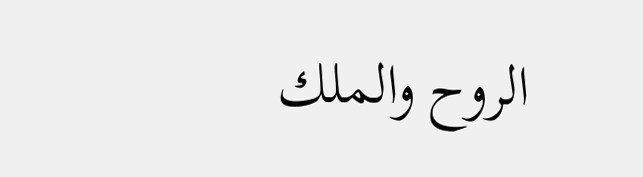الروح والملك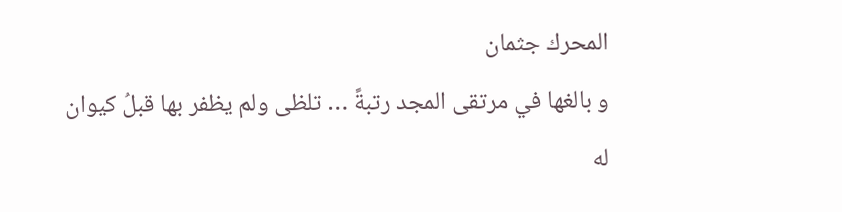المحرك جثمان
و بالغها في مرتقى المجد رتبةً … تلظى ولم يظفر بها قبلُ كيوان
له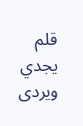قلم يجدي ويردى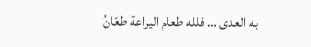به العدى … فلله طعام اليراعة طعّانُ